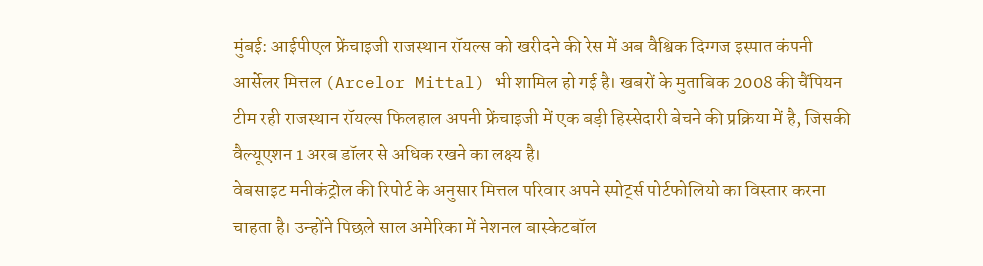मुंबई: आईपीएल फ्रेंचाइजी राजस्थान रॉयल्स को खरीदने की रेस में अब वैश्विक दिग्गज इस्पात कंपनी आर्सेलर मित्तल (Arcelor Mittal) भी शामिल हो गई है। खबरों के मुताबिक 2008 की चैंपियन टीम रही राजस्थान रॉयल्स फिलहाल अपनी फ्रेंचाइजी में एक बड़ी हिस्सेदारी बेचने की प्रक्रिया में है, जिसकी वैल्यूएशन 1 अरब डॉलर से अधिक रखने का लक्ष्य है।
वेबसाइट मनीकंट्रोल की रिपोर्ट के अनुसार मित्तल परिवार अपने स्पोर्ट्स पोर्टफोलियो का विस्तार करना चाहता है। उन्होंने पिछले साल अमेरिका में नेशनल बास्केटबॉल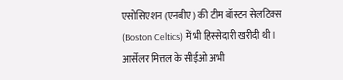एसोसिएशन (एनबीए) की टीम बॉस्टन सेलटिक्स (Boston Celtics) में भी हिस्सेदारी खरीदी थी। आर्सेलर मित्तल के सीईओ अभी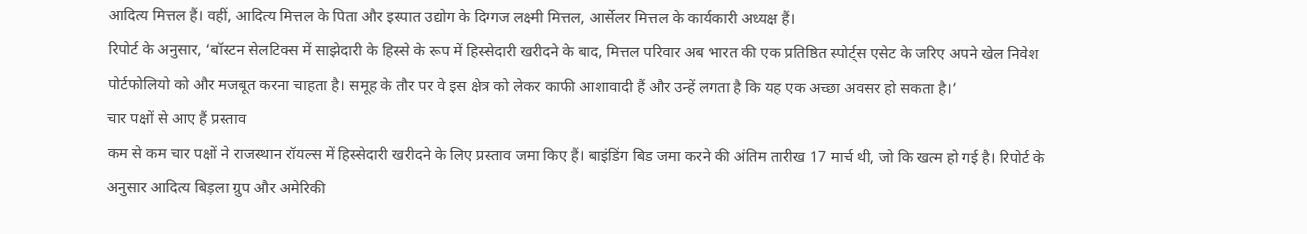आदित्य मित्तल हैं। वहीं, आदित्य मित्तल के पिता और इस्पात उद्योग के दिग्गज लक्ष्मी मित्तल, आर्सेलर मित्तल के कार्यकारी अध्यक्ष हैं।
रिपोर्ट के अनुसार, ‘बॉस्टन सेलटिक्स में साझेदारी के हिस्से के रूप में हिस्सेदारी खरीदने के बाद, मित्तल परिवार अब भारत की एक प्रतिष्ठित स्पोर्ट्स एसेट के जरिए अपने खेल निवेश पोर्टफोलियो को और मजबूत करना चाहता है। समूह के तौर पर वे इस क्षेत्र को लेकर काफी आशावादी हैं और उन्हें लगता है कि यह एक अच्छा अवसर हो सकता है।’
चार पक्षों से आए हैं प्रस्ताव
कम से कम चार पक्षों ने राजस्थान रॉयल्स में हिस्सेदारी खरीदने के लिए प्रस्ताव जमा किए हैं। बाइंडिंग बिड जमा करने की अंतिम तारीख 17 मार्च थी, जो कि खत्म हो गई है। रिपोर्ट के अनुसार आदित्य बिड़ला ग्रुप और अमेरिकी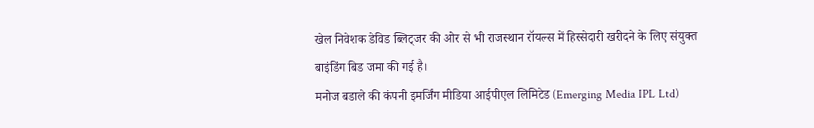खेल निवेशक डेविड ब्लिट्जर की ओर से भी राजस्थान रॉयल्स में हिस्सेदारी खरीदने के लिए संयुक्त बाइंडिंग बिड जमा की गई है।
मनोज बडाले की कंपनी इमर्जिंग मीडिया आईपीएल लिमिटेड (Emerging Media IPL Ltd)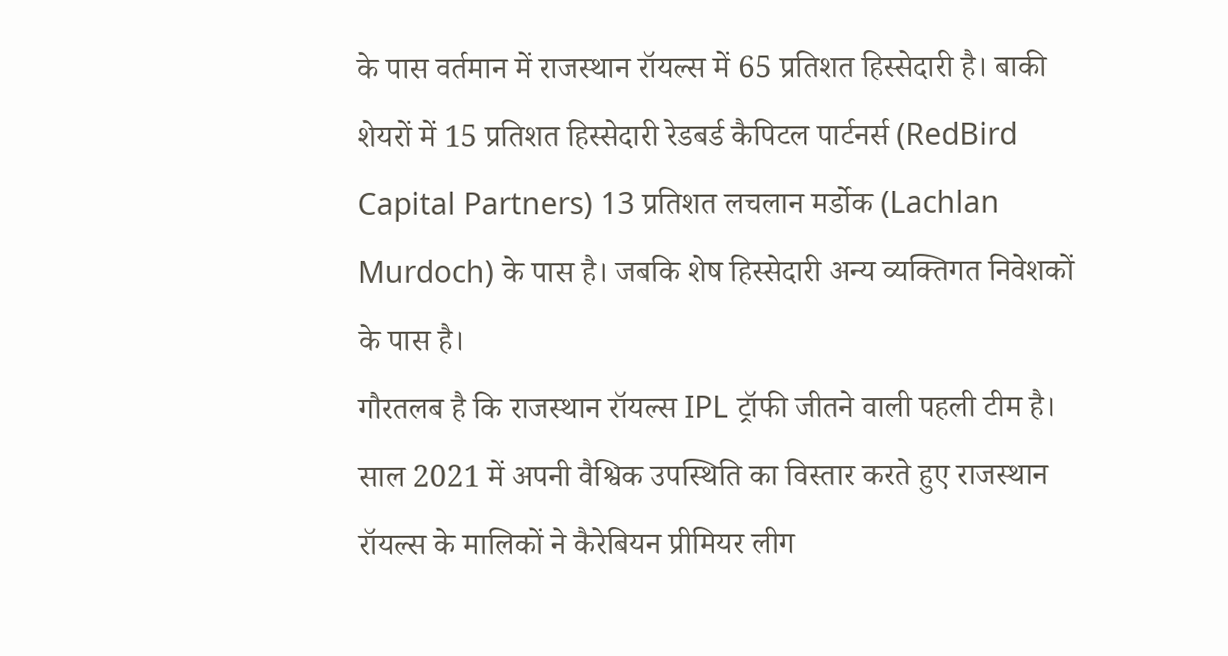के पास वर्तमान में राजस्थान रॉयल्स में 65 प्रतिशत हिस्सेदारी है। बाकी शेयरों में 15 प्रतिशत हिस्सेदारी रेडबर्ड कैपिटल पार्टनर्स (RedBird Capital Partners) 13 प्रतिशत लचलान मर्डोक (Lachlan Murdoch) के पास है। जबकि शेष हिस्सेदारी अन्य व्यक्तिगत निवेशकों के पास है।
गौरतलब है कि राजस्थान रॉयल्स IPL ट्रॉफी जीतने वाली पहली टीम है। साल 2021 में अपनी वैश्विक उपस्थिति का विस्तार करते हुए राजस्थान रॉयल्स के मालिकों ने कैरेबियन प्रीमियर लीग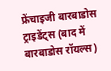फ्रेंचाइजी बारबाडोस ट्राइडेंट्स (बाद में बारबाडोस रॉयल्स)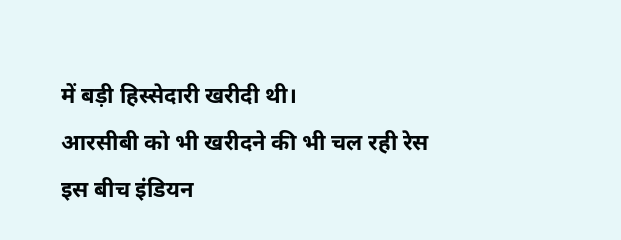में बड़ी हिस्सेदारी खरीदी थी।
आरसीबी को भी खरीदने की भी चल रही रेस
इस बीच इंडियन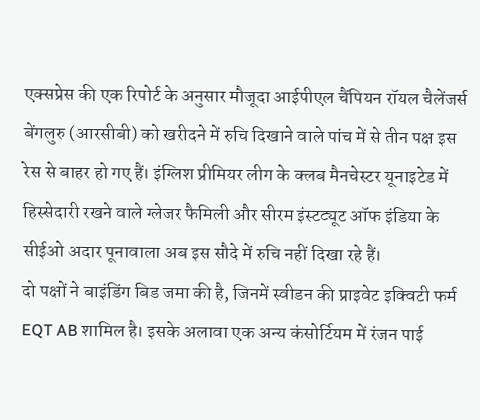एक्सप्रेस की एक रिपोर्ट के अनुसार मौजूदा आईपीएल चैंपियन रॉयल चैलेंजर्स बेंगलुरु (आरसीबी) को खरीदने में रुचि दिखाने वाले पांच में से तीन पक्ष इस रेस से बाहर हो गए हैं। इंग्लिश प्रीमियर लीग के क्लब मैनचेस्टर यूनाइटेड में हिस्सेदारी रखने वाले ग्लेजर फैमिली और सीरम इंस्टट्यूट ऑफ इंडिया के सीईओ अदार पूनावाला अब इस सौदे में रुचि नहीं दिखा रहे हैं।
दो पक्षों ने बाइंडिंग बिड जमा की है, जिनमें स्वीडन की प्राइवेट इक्विटी फर्म EQT AB शामिल है। इसके अलावा एक अन्य कंसोर्टियम में रंजन पाई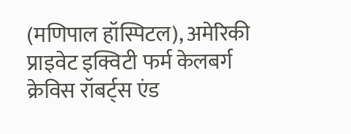(मणिपाल हॉस्पिटल), अमेरिकी प्राइवेट इक्विटी फर्म केलबर्ग क्रेविस रॉबर्ट्स एंड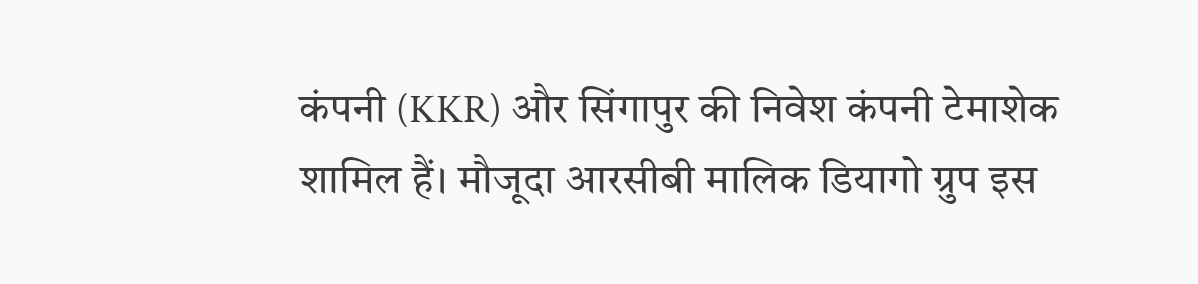कंपनी (KKR) और सिंगापुर की निवेश कंपनी टेमाशेक शामिल हैं। मौजूदा आरसीबी मालिक डियागो ग्रुप इस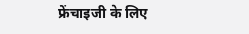फ्रेंचाइजी के लिए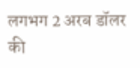लगभग 2 अरब डॉलर की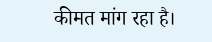कीमत मांग रहा है।